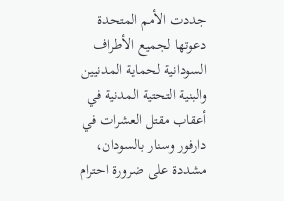جددت الأمم المتحدة دعوتها لجميع الأطراف السودانية لحماية المدنيين والبنية التحتية المدنية في أعقاب مقتل العشرات في دارفور وسنار بالسودان، مشددة على ضرورة احترام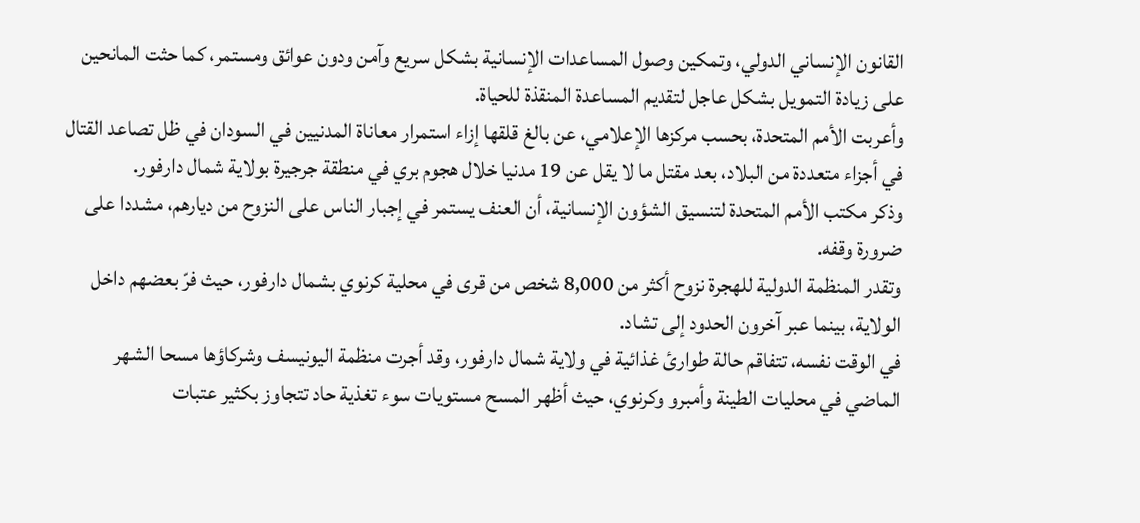القانون الإنساني الدولي، وتمكين وصول المساعدات الإنسانية بشكل سريع وآمن ودون عوائق ومستمر، كما حثت المانحين على زيادة التمويل بشكل عاجل لتقديم المساعدة المنقذة للحياة.
وأعربت الأمم المتحدة، بحسب مركزها الإعلامي، عن بالغ قلقها إزاء استمرار معاناة المدنيين في السودان في ظل تصاعد القتال في أجزاء متعددة من البلاد، بعد مقتل ما لا يقل عن 19 مدنيا خلال هجوم بري في منطقة جرجيرة بولاية شمال دارفور.
وذكر مكتب الأمم المتحدة لتنسيق الشؤون الإنسانية، أن العنف يستمر في إجبار الناس على النزوح من ديارهم، مشددا على ضرورة وقفه.
وتقدر المنظمة الدولية للهجرة نزوح أكثر من 8,000 شخص من قرى في محلية كرنوي بشمال دارفور، حيث فرّ بعضهم داخل الولاية، بينما عبر آخرون الحدود إلى تشاد.
في الوقت نفسه، تتفاقم حالة طوارئ غذائية في ولاية شمال دارفور، وقد أجرت منظمة اليونيسف وشركاؤها مسحا الشهر الماضي في محليات الطينة وأمبرو وكرنوي، حيث أظهر المسح مستويات سوء تغذية حاد تتجاوز بكثير عتبات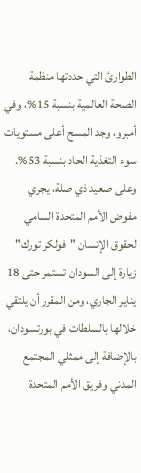الطوارئ التي حددتها منظمة الصحة العالمية بنسبة 15%، وفي أمبرو، وجد المسح أعلى مستويات سوء التغذية الحاد بنسبة 53%.
وعلى صعيد ذي صلة، يجري مفوض الأمم المتحدة السامي لحقوق الإنسان "فولكر تورك" زيارة إلى السودان تستمر حتى 18 يناير الجاري، ومن المقرر أن يلتقي خلالها بالسلطات في بورتسودان، بالإضافة إلى ممثلي المجتمع المدني وفريق الأمم المتحدة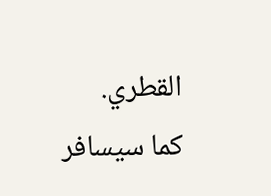القطري.
كما سيسافر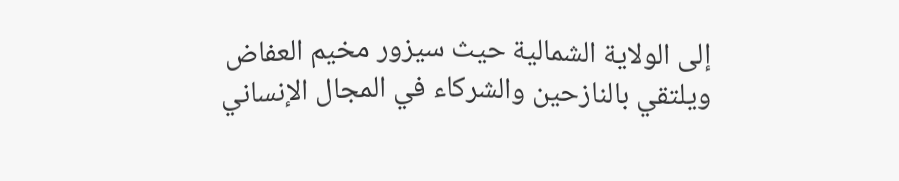إلى الولاية الشمالية حيث سيزور مخيم العفاض ويلتقي بالنازحين والشركاء في المجال الإنساني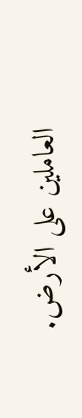العاملين على الأرض.